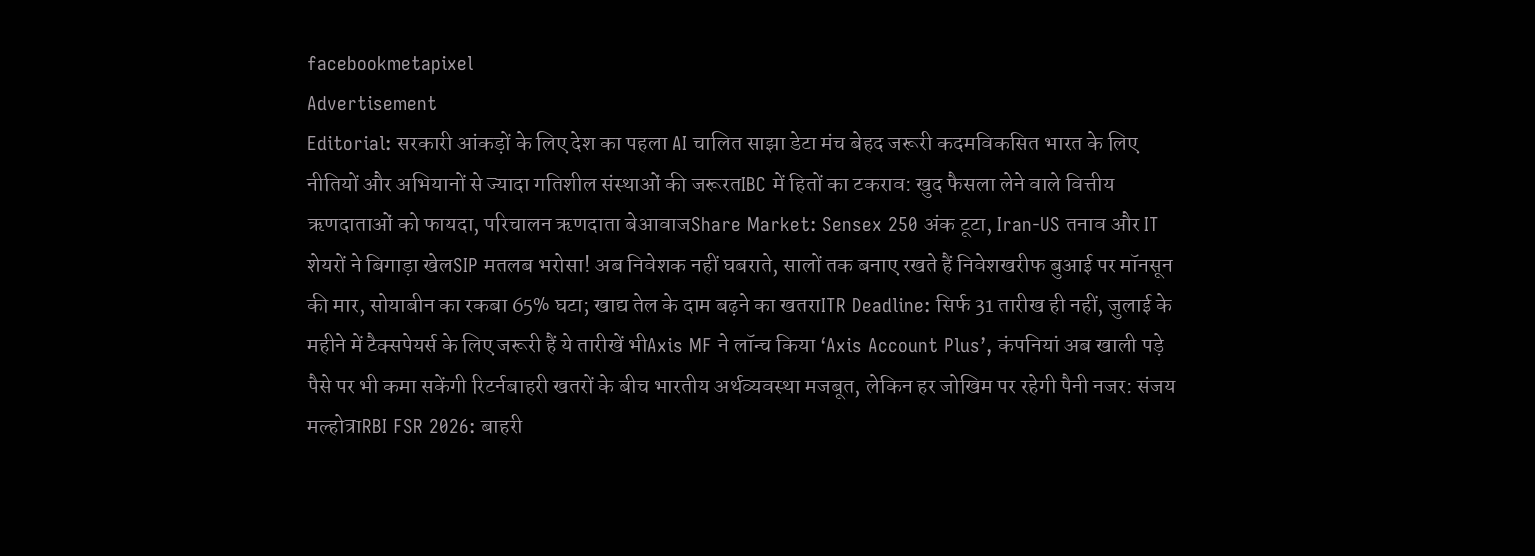facebookmetapixel
Advertisement
Editorial: सरकारी आंकड़ों के लिए देश का पहला AI चालित साझा डेटा मंच बेहद जरूरी कदमविकसित भारत के लिए नीतियों और अभियानों से ज्यादा गतिशील संस्थाओं की जरूरतIBC में हितों का टकराव: खुद फैसला लेने वाले वित्तीय ऋणदाताओं को फायदा, परिचालन ऋणदाता बेआवाजShare Market: Sensex 250 अंक टूटा, Iran-US तनाव और IT शेयरों ने बिगाड़ा खेलSIP मतलब भरोसा! अब निवेशक नहीं घबराते, सालों तक बनाए रखते हैं निवेशखरीफ बुआई पर मॉनसून की मार, सोयाबीन का रकबा 65% घटा; खाद्य तेल के दाम बढ़ने का खतराITR Deadline: सिर्फ 31 तारीख ही नहीं, जुलाई के महीने में टैक्सपेयर्स के लिए जरूरी हैं ये तारीखें भीAxis MF ने लॉन्च किया ‘Axis Account Plus’, कंपनियां अब खाली पड़े पैसे पर भी कमा सकेंगी रिटर्नबाहरी खतरों के बीच भारतीय अर्थव्यवस्था मजबूत, लेकिन हर जोखिम पर रहेगी पैनी नजर: संजय मल्होत्राRBI FSR 2026: बाहरी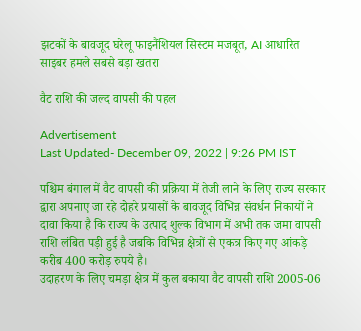झटकों के बावजूद घरेलू फाइनैंशियल सिस्टम मजबूत, AI आधारित साइबर हमले सबसे बड़ा खतरा

वैट राशि की जल्द वापसी की पहल

Advertisement
Last Updated- December 09, 2022 | 9:26 PM IST

पश्चिम बंगाल में वैट वापसी की प्रक्रिया में तेजी लाने के लिए राज्य सरकार द्वारा अपनाए जा रहे दोहरे प्रयासों के बावजूद विभिन्न संवर्धन निकायों ने दावा किया है कि राज्य के उत्पाद शुल्क विभाग में अभी तक जमा वापसी राशि लंबित पड़ी हुई है जबकि विभिन्न क्षेत्रों से एकत्र किए गए आंकड़े करीब 400 करोड़ रुपये है।
उदाहरण के लिए चमड़ा क्षेत्र में कुल बकाया वैट वापसी राशि 2005-06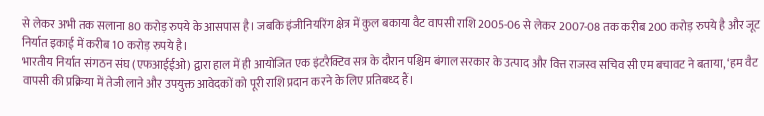से लेकर अभी तक सलाना 80 करोड़ रुपये के आसपास है। जबकि इंजीनियरिंग क्षेत्र में कुल बकाया वैट वापसी राशि 2005-06 से लेकर 2007-08 तक करीब 200 करोड़ रुपये है और जूट निर्यात इकाई में करीब 10 करोड़ रुपये है।
भारतीय निर्यात संगठन संघ (एफआईईओ) द्वारा हाल में ही आयोजित एक इंटरैक्टिव सत्र के दौरान पश्चिम बंगाल सरकार के उत्पाद और वित्त राजस्व सचिव सी एम बचावट ने बताया, ‘हम वैट वापसी की प्रक्रिया में तेजी लाने और उपयुक्त आवेदकों को पूरी राशि प्रदान करने के लिए प्रतिबध्द हैं।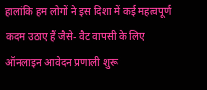हालांकि हम लोगों ने इस दिशा में कई महत्वपूर्ण कदम उठाए हैं जैसे- वैट वापसी के लिए ऑनलाइन आवेदन प्रणाली शुरू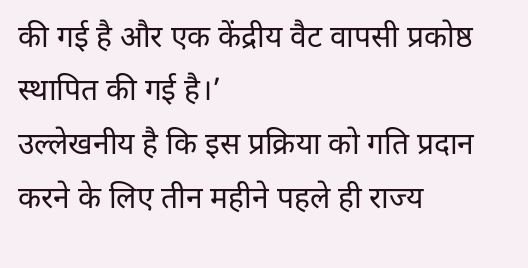की गई है और एक केंद्रीय वैट वापसी प्रकोष्ठ स्थापित की गई है।’
उल्लेखनीय है कि इस प्रक्रिया को गति प्रदान करने के लिए तीन महीने पहले ही राज्य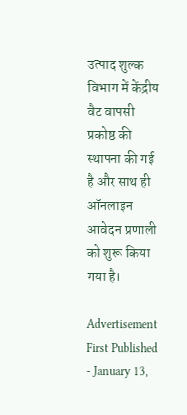उत्पाद शुल्क विभाग में केंद्रीय वैट वापसी प्रकोष्ठ की स्थापना की गई है और साथ ही ऑनलाइन आवेदन प्रणाली को शुरू किया गया है।

Advertisement
First Published - January 13,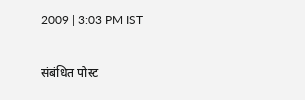2009 | 3:03 PM IST

संबंधित पोस्ट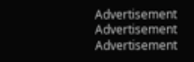Advertisement
Advertisement
Advertisement